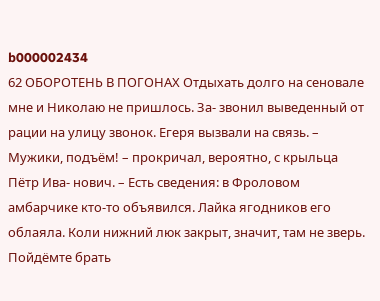b000002434
62 ОБОРОТЕНЬ В ПОГОНАХ Отдыхать долго на сеновале мне и Николаю не пришлось. За- звонил выведенный от рации на улицу звонок. Егеря вызвали на связь. – Мужики, подъём! – прокричал, вероятно, с крыльца Пётр Ива- нович. – Есть сведения: в Фроловом амбарчике кто-то объявился. Лайка ягодников его облаяла. Коли нижний люк закрыт, значит, там не зверь. Пойдёмте брать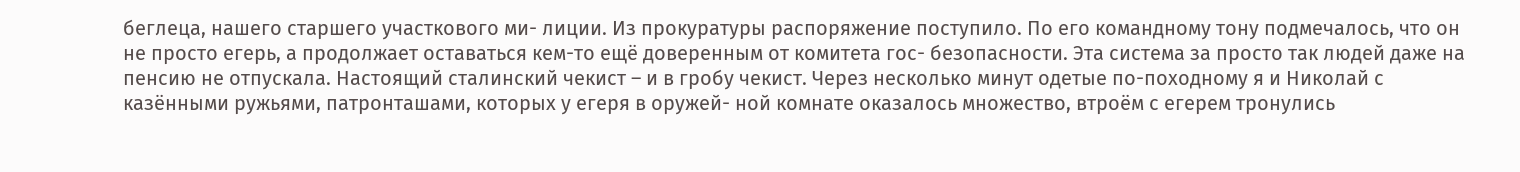беглеца, нашего старшего участкового ми- лиции. Из прокуратуры распоряжение поступило. По его командному тону подмечалось, что он не просто егерь, а продолжает оставаться кем-то ещё доверенным от комитета гос- безопасности. Эта система за просто так людей даже на пенсию не отпускала. Настоящий сталинский чекист – и в гробу чекист. Через несколько минут одетые по-походному я и Николай с казёнными ружьями, патронташами, которых у егеря в оружей- ной комнате оказалось множество, втроём с егерем тронулись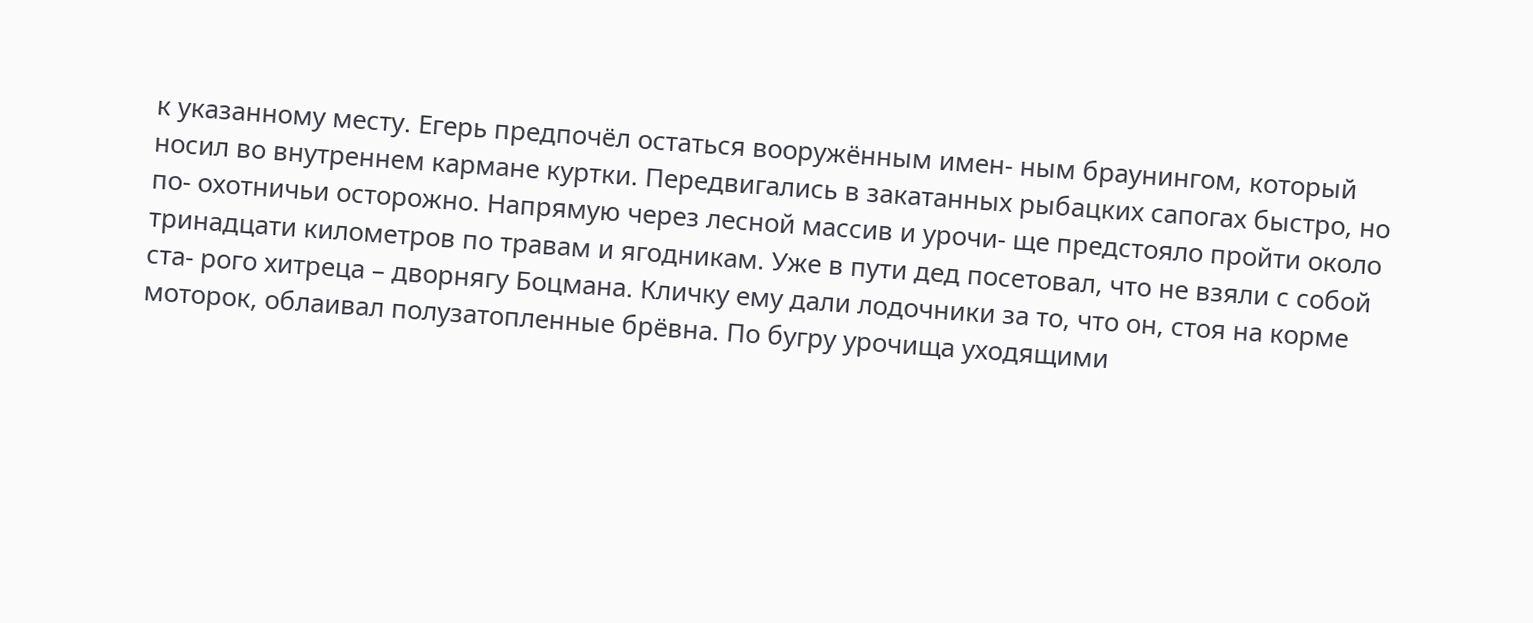к указанному месту. Егерь предпочёл остаться вооружённым имен- ным браунингом, который носил во внутреннем кармане куртки. Передвигались в закатанных рыбацких сапогах быстро, но по- охотничьи осторожно. Напрямую через лесной массив и урочи- ще предстояло пройти около тринадцати километров по травам и ягодникам. Уже в пути дед посетовал, что не взяли с собой ста- рого хитреца – дворнягу Боцмана. Кличку ему дали лодочники за то, что он, стоя на корме моторок, облаивал полузатопленные брёвна. По бугру урочища уходящими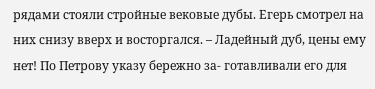рядами стояли стройные вековые дубы. Егерь смотрел на них снизу вверх и восторгался. – Ладейный дуб, цены ему нет! По Петрову указу бережно за- готавливали его для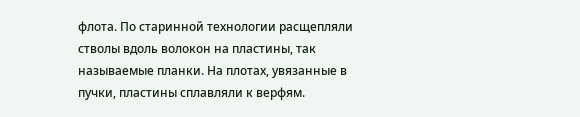флота. По старинной технологии расщепляли стволы вдоль волокон на пластины, так называемые планки. На плотах, увязанные в пучки, пластины сплавляли к верфям.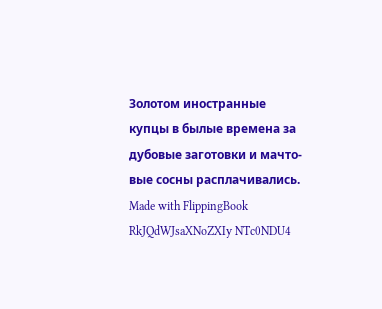Золотом иностранные купцы в былые времена за дубовые заготовки и мачто- вые сосны расплачивались.
Made with FlippingBook
RkJQdWJsaXNoZXIy NTc0NDU4